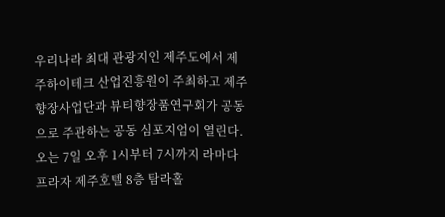우리나라 최대 관광지인 제주도에서 제주하이테크 산업진흥원이 주최하고 제주향장사업단과 뷰티향장품연구회가 공동으로 주관하는 공동 심포지엄이 열린다.
오는 7일 오후 1시부터 7시까지 라마다프라자 제주호텔 8층 탐라홀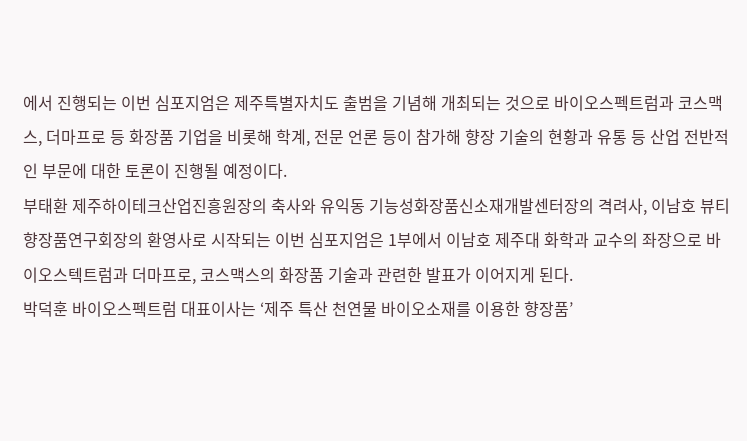에서 진행되는 이번 심포지엄은 제주특별자치도 출범을 기념해 개최되는 것으로 바이오스펙트럼과 코스맥스, 더마프로 등 화장품 기업을 비롯해 학계, 전문 언론 등이 참가해 향장 기술의 현황과 유통 등 산업 전반적인 부문에 대한 토론이 진행될 예정이다.
부태환 제주하이테크산업진흥원장의 축사와 유익동 기능성화장품신소재개발센터장의 격려사, 이남호 뷰티향장품연구회장의 환영사로 시작되는 이번 심포지엄은 1부에서 이남호 제주대 화학과 교수의 좌장으로 바이오스텍트럼과 더마프로, 코스맥스의 화장품 기술과 관련한 발표가 이어지게 된다.
박덕훈 바이오스펙트럼 대표이사는 ‘제주 특산 천연물 바이오소재를 이용한 향장품’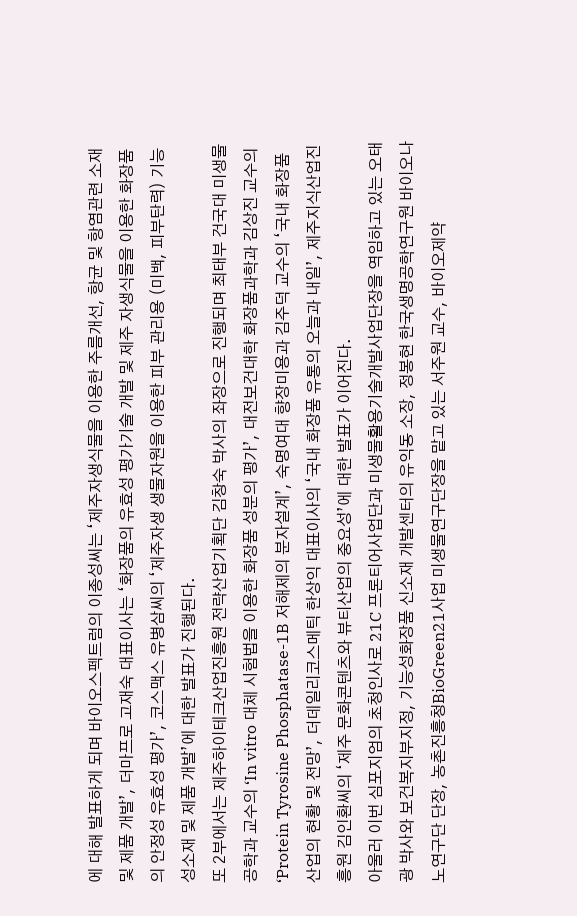에 대해 발표하게 되며 바이오스펙트럼의 이종성씨는 ‘제주자생식물을 이용한 주름개선, 항균 및 항염관련 소재 및 제품 개발’, 더마프로 고재숙 대표이사는 ‘화장품의 유효성 평가기술 개발 및 제주 자생식물을 이용한 화장품의 안정성 유효성 평가’, 코스맥스 유병삼씨의 ‘제주자생 생물자원을 이용한 피부 관리용 (미백, 피부탄력) 기능성소재 및 제품 개발’에 대한 발표가 진행된다.
또 2부에서는 제주하이테크산업진흥원 전략산업기획단 김창숙 박사의 좌장으로 진행되며 최태부 건국대 미생물공학과 교수의 ‘In vitro 대체 시험법을 이용한 화장품 성분의 평가’, 대전보건대학 화장품과학과 김상진 교수의 ‘Protein Tyrosine Phosphatase-1B 저해제의 분자설계’, 숙명여대 향장미용과 김주덕 교수의 ‘국내 화장품 산업의 현황 및 전망’, 더데일리코스메틱 한상익 대표이사의 ‘국내 화장품 유통의 오늘과 내일’, 제주지식산업진흥원 김인환씨의 ‘제주 문화콘텐츠와 뷰티산업의 중요성’에 대한 발표가 이어진다.
아울러 이번 심포지엄의 초청인사로 21C 프론티어사업단과 미생물활용기술개발사업단장을 역임하고 있는 오태광 박사와 보건복지부지정, 기능성화장품 신소재 개발센터의 유익동 소장, 정봉현 한국생명공학연구원 바이오나노연구단 단장, 농촌진흥청BioGreen21사업 미생물연구단장을 맡고 있는 서주원 교수, 바이오제약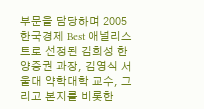부문을 담당하며 2005 한국경제 Best 애널리스트로 선정된 김희성 한양증권 과장, 김영식 서울대 약학대학 교수, 그리고 본지를 비롯한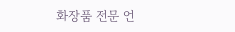화장품 전문 언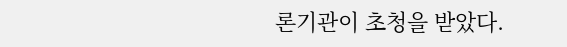론기관이 초청을 받았다.